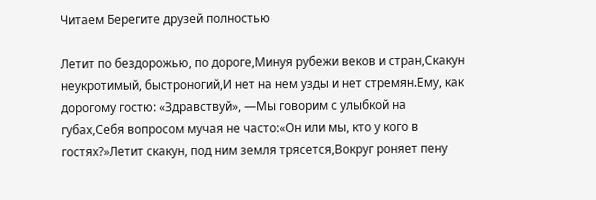Читаем Берегите друзей полностью

Летит по бездорожью, по дороге,Минуя рубежи веков и стран,Скакун неукротимый, быстроногий,И нет на нем узды и нет стремян.Ему, как дорогому гостю: «Здравствуй», —Мы говорим с улыбкой на губах,Себя вопросом мучая не часто:«Он или мы, кто у кого в гостях?»Летит скакун, под ним земля трясется,Вокруг роняет пену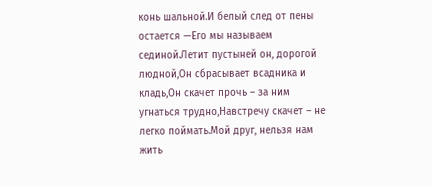конь шальной.И белый след от пены остается —Его мы называем сединой.Летит пустыней он, дорогой людной,Он сбрасывает всадника и кладь,Он скачет прочь – за ним угнаться трудно,Навстречу скачет – не легко поймать.Мой друг, нельзя нам жить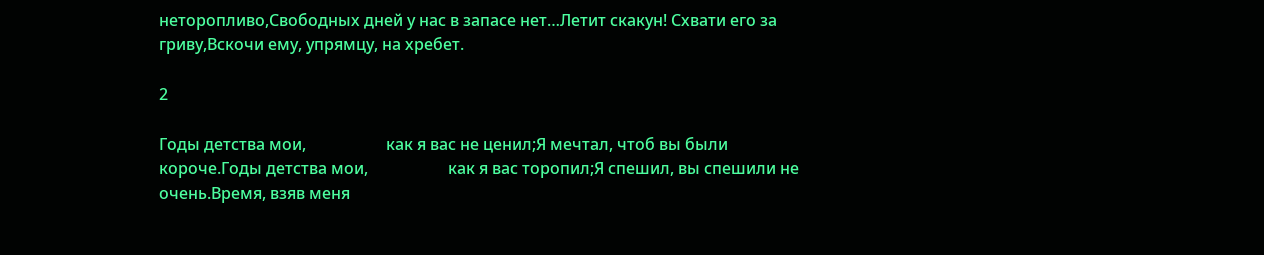неторопливо,Свободных дней у нас в запасе нет…Летит скакун! Схвати его за гриву,Вскочи ему, упрямцу, на хребет.

2

Годы детства мои,                    как я вас не ценил;Я мечтал, чтоб вы были короче.Годы детства мои,                    как я вас торопил;Я спешил, вы спешили не очень.Время, взяв меня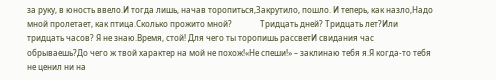за руку, в юность ввело.И тогда лишь, начав торопиться,Закрутило, пошло. И теперь, как назло,Надо мной пролетает, как птица.Сколько прожито мной?              Тридцать дней? Тридцать лет?Или тридцать часов? Я не знаю.Время, стой! Для чего ты торопишь рассветИ свидания час обрываешь?До чего ж твой характер на мой не похож!«Не спеши!» – заклинаю тебя я.Я когда-то тебя не ценил ни на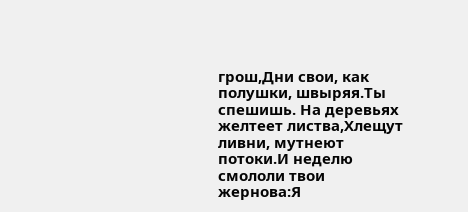грош,Дни свои, как полушки, швыряя.Ты спешишь. На деревьях желтеет листва,Хлещут ливни, мутнеют потоки.И неделю смололи твои жернова:Я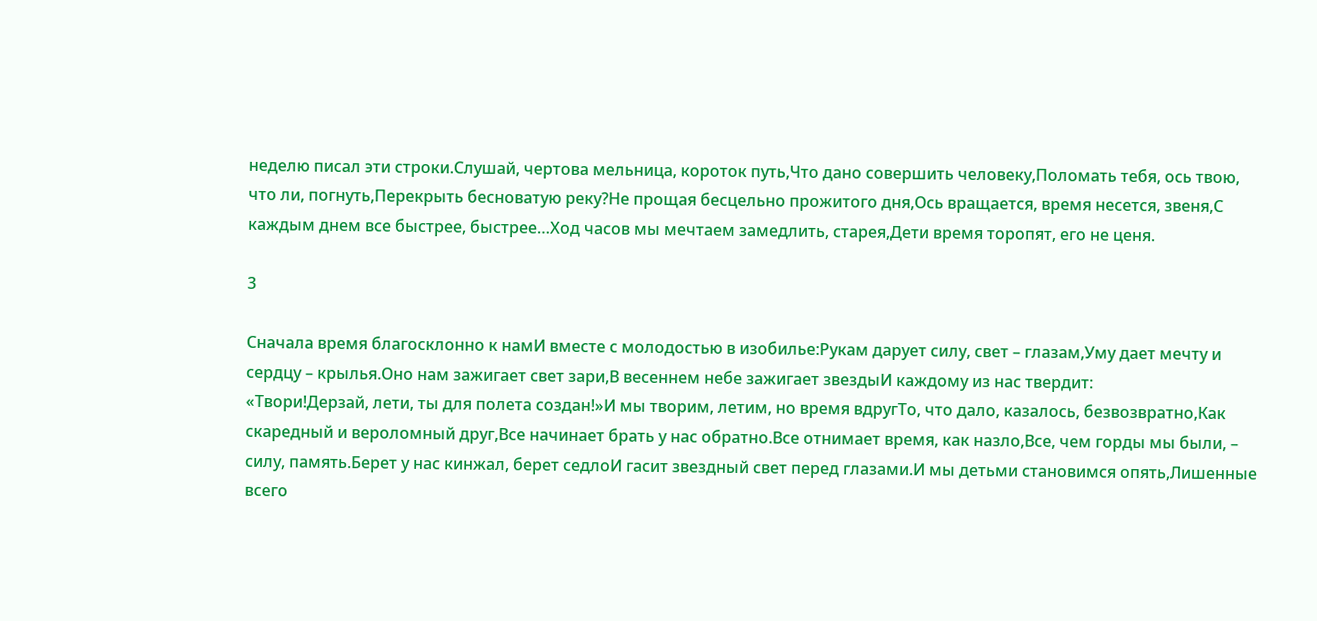неделю писал эти строки.Слушай, чертова мельница, короток путь,Что дано совершить человеку,Поломать тебя, ось твою, что ли, погнуть,Перекрыть бесноватую реку?Не прощая бесцельно прожитого дня,Ось вращается, время несется, звеня,С каждым днем все быстрее, быстрее…Ход часов мы мечтаем замедлить, старея,Дети время торопят, его не ценя.

3

Сначала время благосклонно к намИ вместе с молодостью в изобилье:Рукам дарует силу, свет – глазам,Уму дает мечту и сердцу – крылья.Оно нам зажигает свет зари,В весеннем небе зажигает звездыИ каждому из нас твердит:                                   «Твори!Дерзай, лети, ты для полета создан!»И мы творим, летим, но время вдругТо, что дало, казалось, безвозвратно,Как скаредный и вероломный друг,Все начинает брать у нас обратно.Все отнимает время, как назло,Все, чем горды мы были, – силу, память.Берет у нас кинжал, берет седлоИ гасит звездный свет перед глазами.И мы детьми становимся опять,Лишенные всего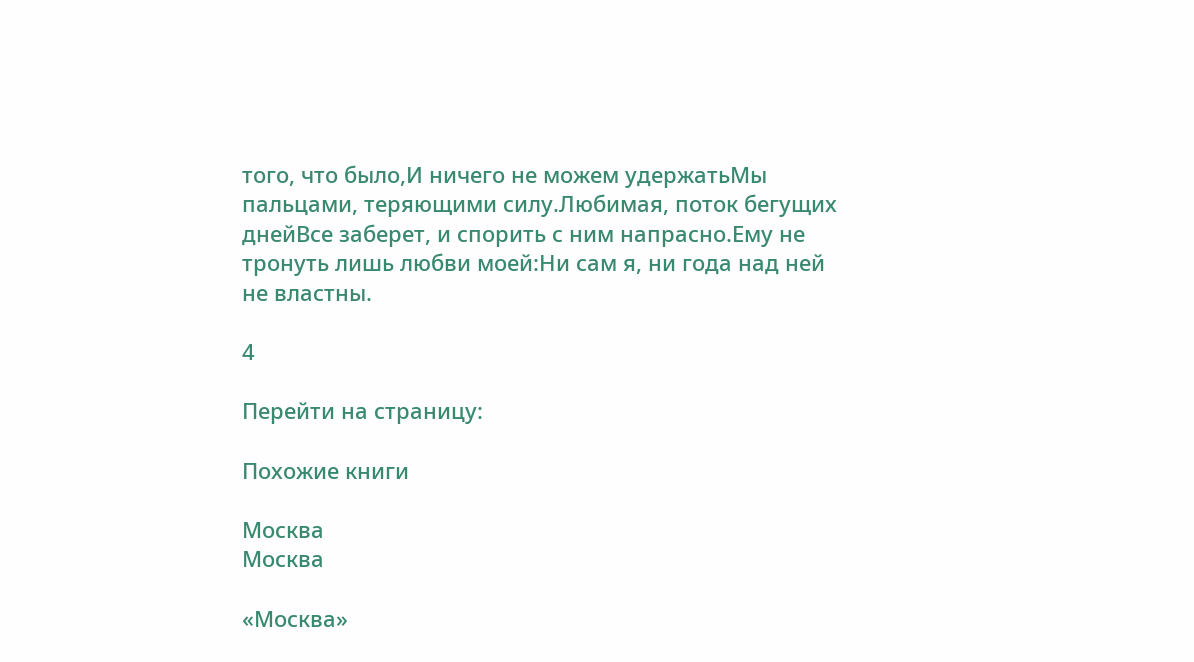того, что было,И ничего не можем удержатьМы пальцами, теряющими силу.Любимая, поток бегущих днейВсе заберет, и спорить с ним напрасно.Ему не тронуть лишь любви моей:Ни сам я, ни года над ней не властны.

4

Перейти на страницу:

Похожие книги

Москва
Москва

«Москва»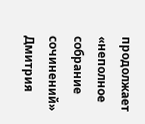продолжает «неполное собрание сочинений» Дмитрия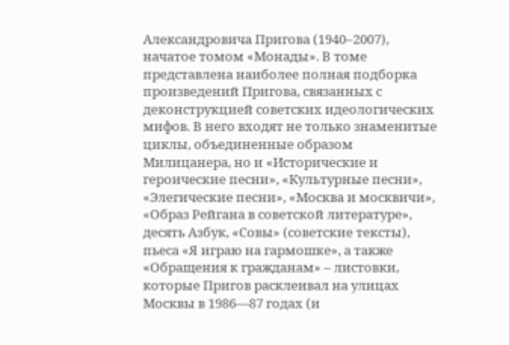Александровича Пригова (1940–2007), начатое томом «Монады». В томе представлена наиболее полная подборка произведений Пригова, связанных с деконструкцией советских идеологических мифов. В него входят не только знаменитые циклы, объединенные образом Милицанера, но и «Исторические и героические песни», «Культурные песни», «Элегические песни», «Москва и москвичи», «Образ Рейгана в советской литературе», десять Азбук, «Совы» (советские тексты), пьеса «Я играю на гармошке», а также «Обращения к гражданам» – листовки, которые Пригов расклеивал на улицах Москвы в 1986—87 годах (и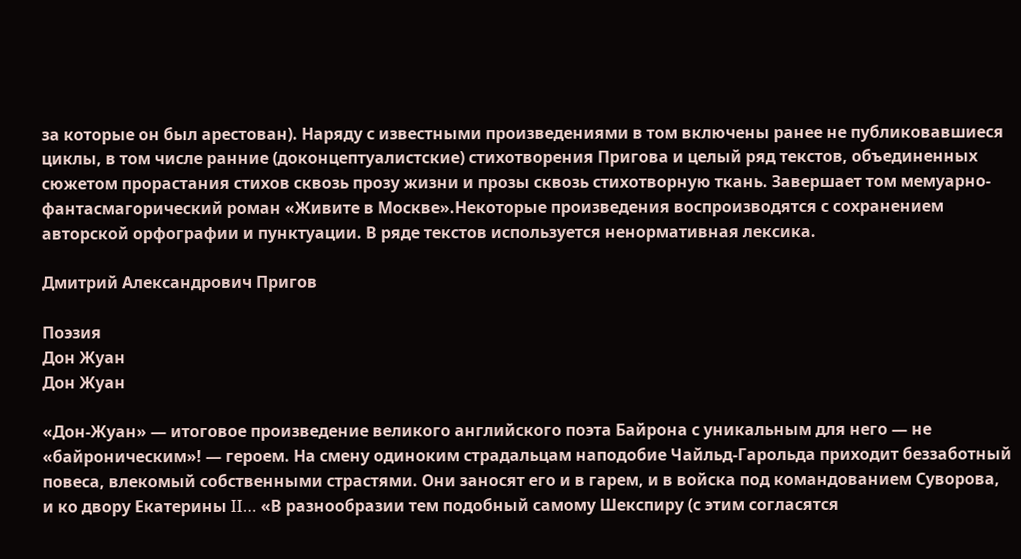за которые он был арестован). Наряду с известными произведениями в том включены ранее не публиковавшиеся циклы, в том числе ранние (доконцептуалистские) стихотворения Пригова и целый ряд текстов, объединенных сюжетом прорастания стихов сквозь прозу жизни и прозы сквозь стихотворную ткань. Завершает том мемуарно-фантасмагорический роман «Живите в Москве».Некоторые произведения воспроизводятся с сохранением авторской орфографии и пунктуации. В ряде текстов используется ненормативная лексика.

Дмитрий Александрович Пригов

Поэзия
Дон Жуан
Дон Жуан

«Дон-Жуан» — итоговое произведение великого английского поэта Байрона с уникальным для него — не «байроническим»! — героем. На смену одиноким страдальцам наподобие Чайльд-Гарольда приходит беззаботный повеса, влекомый собственными страстями. Они заносят его и в гарем, и в войска под командованием Суворова, и ко двору Екатерины II… «В разнообразии тем подобный самому Шекспиру (с этим согласятся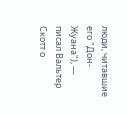люди, читавшие его "Дон-Жуана"), — писал Вальтер Скотт о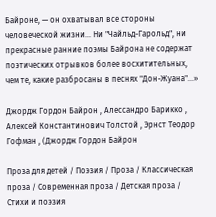Байроне, — он охватывал все стороны человеческой жизни… Ни "Чайльд-Гарольд", ни прекрасные ранние поэмы Байрона не содержат поэтических отрывков более восхитительных, чем те, какие разбросаны в песнях "Дон-Жуана"…»

Джордж Гордон Байрон , Алессандро Барикко , Алексей Константинович Толстой , Эрнст Теодор Гофман , (Джордж Гордон Байрон

Проза для детей / Поэзия / Проза / Классическая проза / Современная проза / Детская проза / Стихи и поэзия